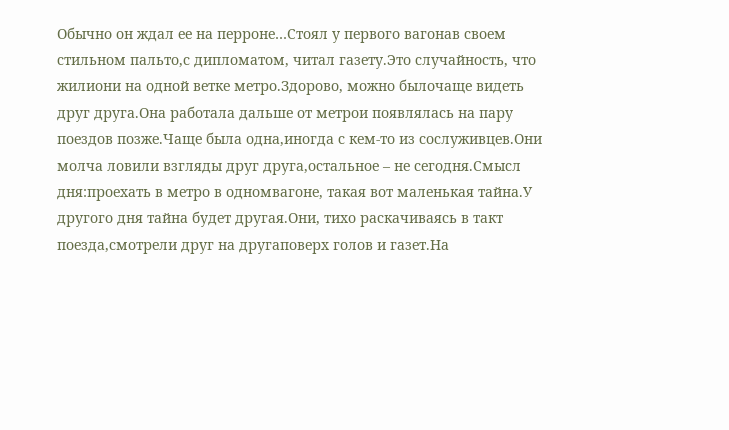Обычно он ждал ее на перроне…Стоял у первого вагонав своем стильном пальто,с дипломатом, читал газету.Это случайность, что жилиони на одной ветке метро.Здорово, можно былочаще видеть друг друга.Она работала дальше от метрои появлялась на пару поездов позже.Чаще была одна,иногда с кем-то из сослуживцев.Они молча ловили взгляды друг друга,остальное – не сегодня.Смысл дня:проехать в метро в одномвагоне, такая вот маленькая тайна.У другого дня тайна будет другая.Они, тихо раскачиваясь в такт поезда,смотрели друг на другаповерх голов и газет.На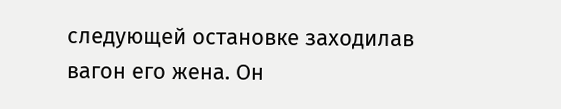следующей остановке заходилав вагон его жена. Он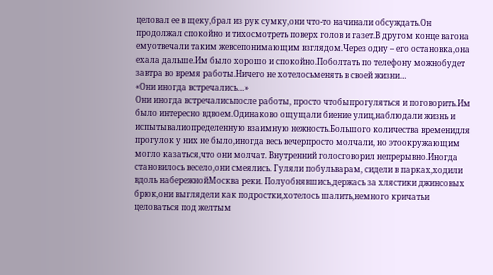целовал ее в щеку,брал из рук сумку,они что-то начинали обсуждать.Он продолжал спокойно и тихосмотреть поверх голов и газет.В другом конце вагона емуотвечали таким жевсепонимающим взглядом.Через одну – его остановка,она ехала дальше.Им было хорошо и спокойно.Поболтать по телефону можнобудет завтра во время работы.Ничего не хотелосьменять в своей жизни…
«Они иногда встречались…»
Они иногда встречалисьпосле работы, просто чтобыпрогуляться и поговорить.Им было интересно вдвоем.Одинаково ощущали биение улиц,наблюдали жизнь и испытывалиопределенную взаимную нежность.Большого количества временидля прогулок у них не было,иногда весь вечерпросто молчали, но этоокружающим могло казаться,что они молчат. Внутренний голосговорил непрерывно.Иногда становилось весело,они смеялись. Гуляли побульварам, сидели в парках,ходили вдоль набережнойМосква реки. Полуобнявшись,держась за хлястики джинсовых брюк,они выглядели как подростки,хотелось шалить,немного кричатьи целоваться под желтым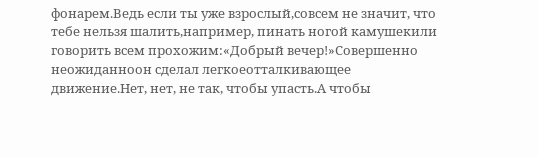фонарем.Ведь если ты уже взрослый,совсем не значит, что тебе нельзя шалить,например, пинать ногой камушекили говорить всем прохожим:«Добрый вечер!»Совершенно неожиданноон сделал легкоеотталкивающее движение.Нет, нет, не так, чтобы упасть.А чтобы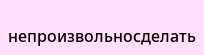непроизвольносделать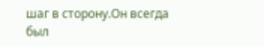шаг в сторону.Он всегда был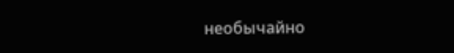необычайно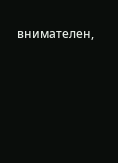внимателен,